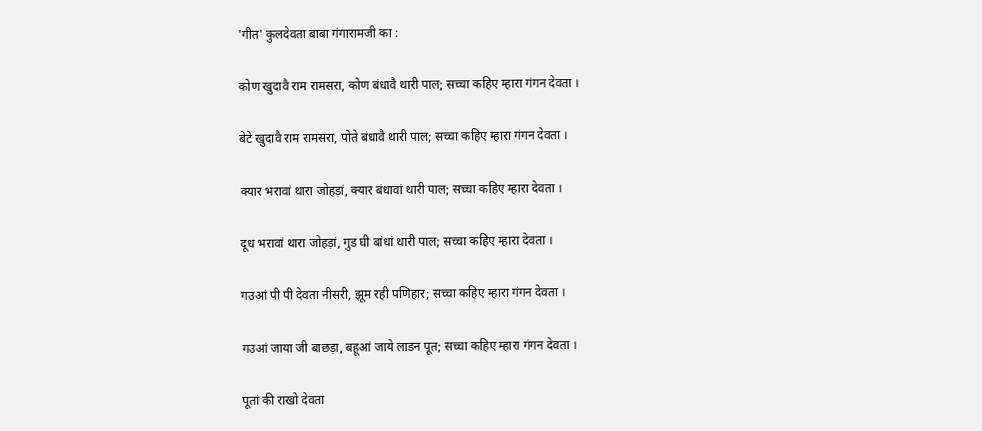'गीत' कुलदेवता बाबा गंगारामजी का :

कोण खुदावै राम रामसरा, कोण बंधावै थारी पाल; सच्चा कहिए म्हारा गंगन देवता ।

बेटे खुदावै राम रामसरा, पोते बंधावै थारी पाल; सच्चा कहिए म्हारा गंगन देवता ।

क्यार भरावां थारा जोहड़ां, क्यार बंधावां थारी पाल; सच्चा कहिए म्हारा देवता ।

दूध भरावां थारा जोहड़ां, गुड घी बांधां थारी पाल; सच्चा कहिए म्हारा देवता ।

गउआं पी पी देवता नीसरी, झूम रही पणिहार; सच्चा कहिए म्हारा गंगन देवता ।

गउआं जाया जी बाछड़ा, बहूआं जाये लाडन पूत; सच्चा कहिए म्हारा गंगन देवता ।

पूतां की राखो देवता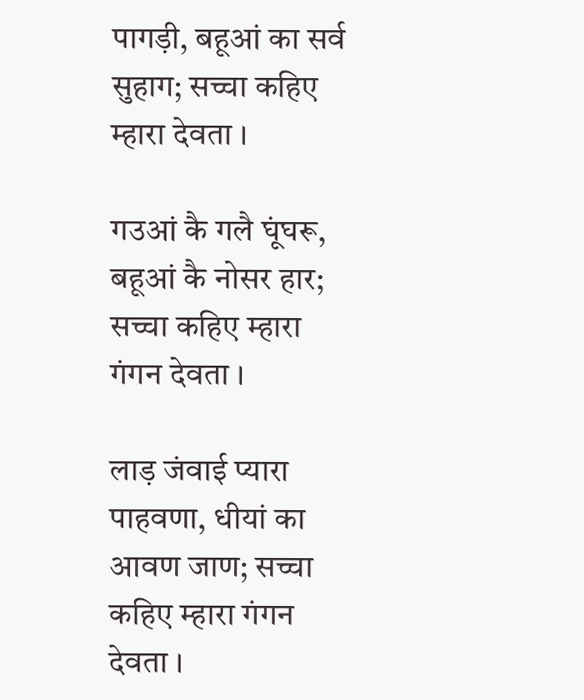पागड़ी, बहूआं का सर्व सुहाग; सच्चा कहिए म्हारा देवता ।

गउआं कै गलै घूंघरू, बहूआं कै नोसर हार; सच्चा कहिए म्हारा गंगन देवता ।

लाड़ जंवाई प्यारा पाहवणा, धीयां का आवण जाण; सच्चा कहिए म्हारा गंगन देवता ।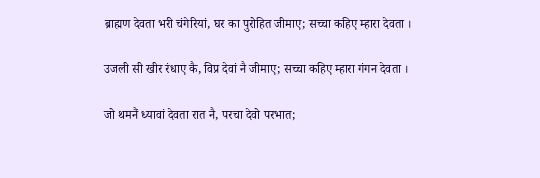ब्राह्मण देवता भरी चंगेरियां, घर का पुरोहित जीमाए; सच्चा कहिए म्हारा देवता ।

उजली सी खीर रंधाए कै, विप्र देवां नै जीमाए; सच्चा कहिए म्हारा गंगन देवता ।

जो थमनैं ध्यावां देवता रात नै, परचा देवो परभात;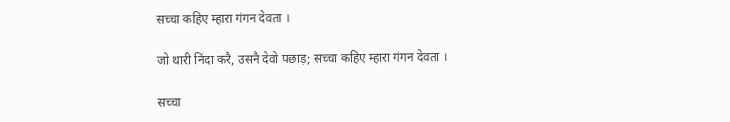सच्चा कहिए म्हारा गंगन देवता ।

जो थारी निंदा करै, उसनै देवो पछाड़; सच्चा कहिए म्हारा गंगन देवता ।

सच्चा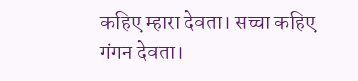कहिए म्हारा देवता। सच्चा कहिए गंगन देवता।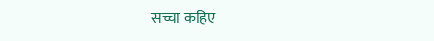सच्चा कहिए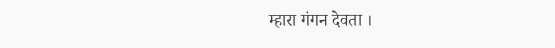म्हारा गंगन देवता ।